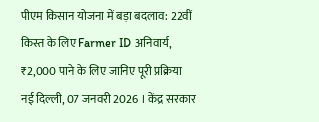पीएम किसान योजना में बड़ा बदलाव: 22वीं किस्त के लिए Farmer ID अनिवार्य, ₹2,000 पाने के लिए जानिए पूरी प्रक्रिया
नई दिल्ली, 07 जनवरी 2026 । केंद्र सरकार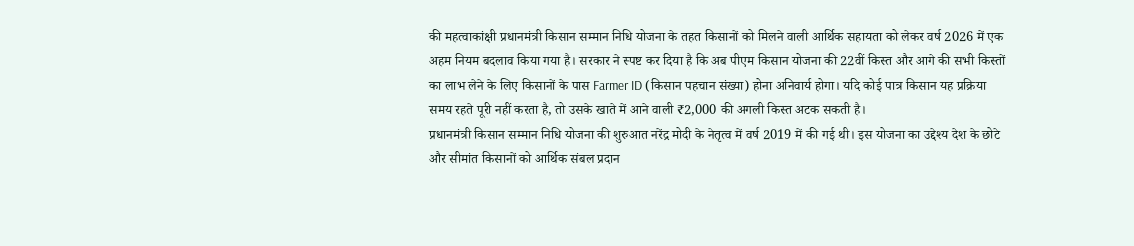की महत्वाकांक्षी प्रधानमंत्री किसान सम्मान निधि योजना के तहत किसानों को मिलने वाली आर्थिक सहायता को लेकर वर्ष 2026 में एक अहम नियम बदलाव किया गया है। सरकार ने स्पष्ट कर दिया है कि अब पीएम किसान योजना की 22वीं किस्त और आगे की सभी किस्तों का लाभ लेने के लिए किसानों के पास Farmer ID (किसान पहचान संख्या) होना अनिवार्य होगा। यदि कोई पात्र किसान यह प्रक्रिया समय रहते पूरी नहीं करता है, तो उसके खाते में आने वाली ₹2,000 की अगली किस्त अटक सकती है।
प्रधानमंत्री किसान सम्मान निधि योजना की शुरुआत नरेंद्र मोदी के नेतृत्व में वर्ष 2019 में की गई थी। इस योजना का उद्देश्य देश के छोटे और सीमांत किसानों को आर्थिक संबल प्रदान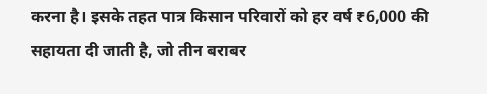करना है। इसके तहत पात्र किसान परिवारों को हर वर्ष ₹6,000 की सहायता दी जाती है, जो तीन बराबर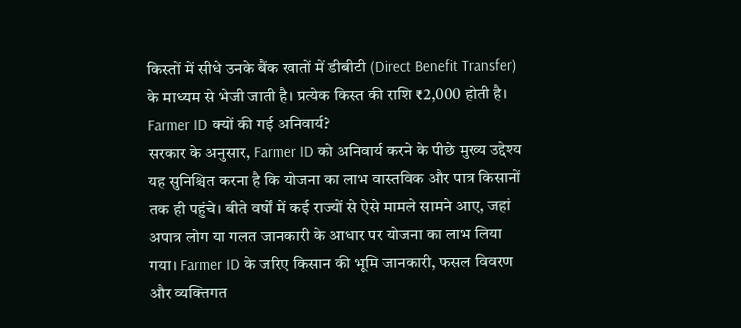किस्तों में सीधे उनके बैंक खातों में डीबीटी (Direct Benefit Transfer) के माध्यम से भेजी जाती है। प्रत्येक किस्त की राशि ₹2,000 होती है।
Farmer ID क्यों की गई अनिवार्य?
सरकार के अनुसार, Farmer ID को अनिवार्य करने के पीछे मुख्य उद्देश्य यह सुनिश्चित करना है कि योजना का लाभ वास्तविक और पात्र किसानों तक ही पहुंचे। बीते वर्षों में कई राज्यों से ऐसे मामले सामने आए, जहां अपात्र लोग या गलत जानकारी के आधार पर योजना का लाभ लिया गया। Farmer ID के जरिए किसान की भूमि जानकारी, फसल विवरण और व्यक्तिगत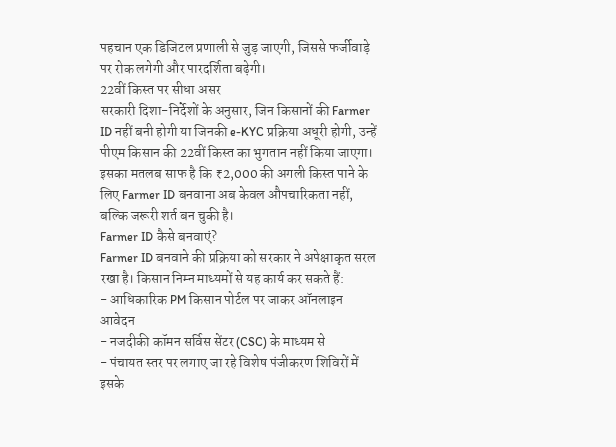पहचान एक डिजिटल प्रणाली से जुड़ जाएगी, जिससे फर्जीवाड़े पर रोक लगेगी और पारदर्शिता बढ़ेगी।
22वीं किस्त पर सीधा असर
सरकारी दिशा-निर्देशों के अनुसार, जिन किसानों की Farmer ID नहीं बनी होगी या जिनकी e-KYC प्रक्रिया अधूरी होगी, उन्हें पीएम किसान की 22वीं किस्त का भुगतान नहीं किया जाएगा। इसका मतलब साफ है कि ₹2,000 की अगली किस्त पाने के लिए Farmer ID बनवाना अब केवल औपचारिकता नहीं, बल्कि जरूरी शर्त बन चुकी है।
Farmer ID कैसे बनवाएं?
Farmer ID बनवाने की प्रक्रिया को सरकार ने अपेक्षाकृत सरल रखा है। किसान निम्न माध्यमों से यह कार्य कर सकते हैं:
- आधिकारिक PM किसान पोर्टल पर जाकर ऑनलाइन आवेदन
- नजदीकी कॉमन सर्विस सेंटर (CSC) के माध्यम से
- पंचायत स्तर पर लगाए जा रहे विशेष पंजीकरण शिविरों में
इसके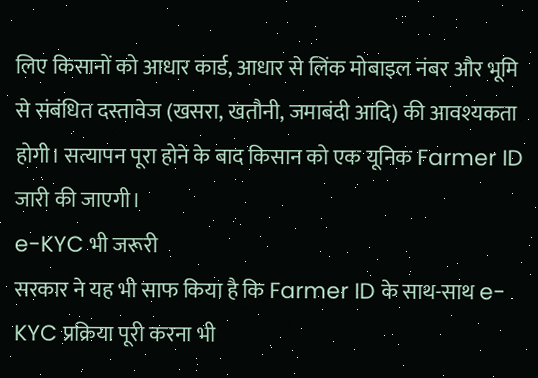लिए किसानों को आधार कार्ड, आधार से लिंक मोबाइल नंबर और भूमि से संबंधित दस्तावेज (खसरा, खतौनी, जमाबंदी आदि) की आवश्यकता होगी। सत्यापन पूरा होने के बाद किसान को एक यूनिक Farmer ID जारी की जाएगी।
e-KYC भी जरूरी
सरकार ने यह भी साफ किया है कि Farmer ID के साथ-साथ e-KYC प्रक्रिया पूरी करना भी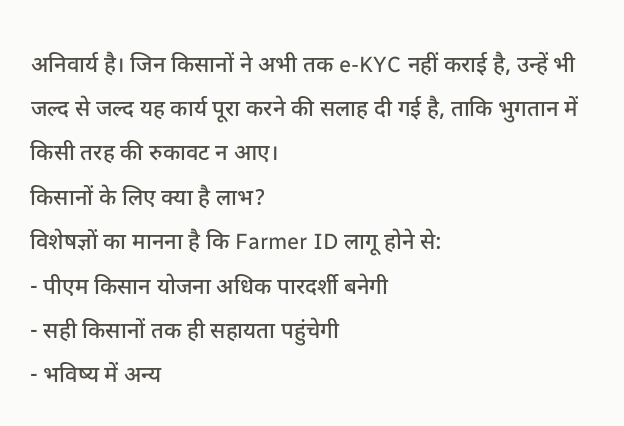अनिवार्य है। जिन किसानों ने अभी तक e-KYC नहीं कराई है, उन्हें भी जल्द से जल्द यह कार्य पूरा करने की सलाह दी गई है, ताकि भुगतान में किसी तरह की रुकावट न आए।
किसानों के लिए क्या है लाभ?
विशेषज्ञों का मानना है कि Farmer ID लागू होने से:
- पीएम किसान योजना अधिक पारदर्शी बनेगी
- सही किसानों तक ही सहायता पहुंचेगी
- भविष्य में अन्य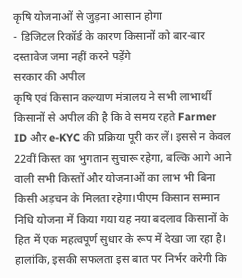कृषि योजनाओं से जुड़ना आसान होगा
- डिजिटल रिकॉर्ड के कारण किसानों को बार-बार दस्तावेज जमा नहीं करने पड़ेंगे
सरकार की अपील
कृषि एवं किसान कल्याण मंत्रालय ने सभी लाभार्थी किसानों से अपील की है कि वे समय रहते Farmer ID और e-KYC की प्रक्रिया पूरी कर लें। इससे न केवल 22वीं किस्त का भुगतान सुचारू रहेगा, बल्कि आगे आने वाली सभी किस्तों और योजनाओं का लाभ भी बिना किसी अड़चन के मिलता रहेगा।पीएम किसान सम्मान निधि योजना में किया गया यह नया बदलाव किसानों के हित में एक महत्वपूर्ण सुधार के रूप में देखा जा रहा है। हालांकि, इसकी सफलता इस बात पर निर्भर करेगी कि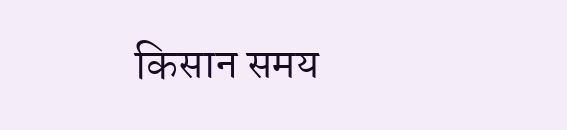किसान समय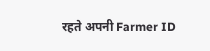रहते अपनी Farmer ID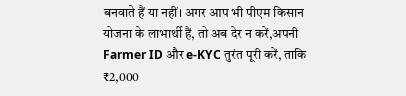बनवाते हैं या नहीं। अगर आप भी पीएम किसान योजना के लाभार्थी हैं, तो अब देर न करें,अपनी Farmer ID और e-KYC तुरंत पूरी करें, ताकि ₹2,000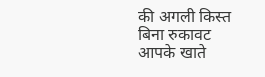की अगली किस्त बिना रुकावट आपके खाते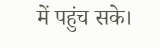में पहुंच सके।